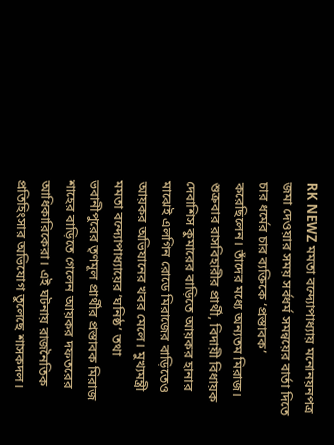RK NEWZ মমতা বন্দ্যোপাধ্যায় মনোনয়নপত্র জমা দেওয়ার সময় সর্বধর্ম সমন্বয়ের বার্তা দিতে চার ধর্মের চার ব্যক্তিকে ‘প্রস্তাবক’ করেছিলেন। তাঁদের মধ্যে অন্যতম মিরাজ। শুক্রবার রাসবিহারীর প্রার্থী, বিদায়ী বিধায়ক দেবাশিস কুমারের বাড়িতে আয়কর হানার মাঝেই এলগিন রোডে মিরাজের বাড়িতেও আয়কর অভিযানের খবর মেলে। মুখ্যমন্ত্রী মমতা বন্দ্যোপাধ্যায়ের ‘ঘনিষ্ঠ’ তথা ভবানীপুরের তৃণমূল প্রার্থীর প্রস্তাবক মিরাজ শাহের বাড়িতে গেলেন আয়কর দফতরের আধিকারিকেরা। এই ঘটনায় রাজনৈতিক প্রতিহিংসার অভিযোগ তুলেছে শাসকদল।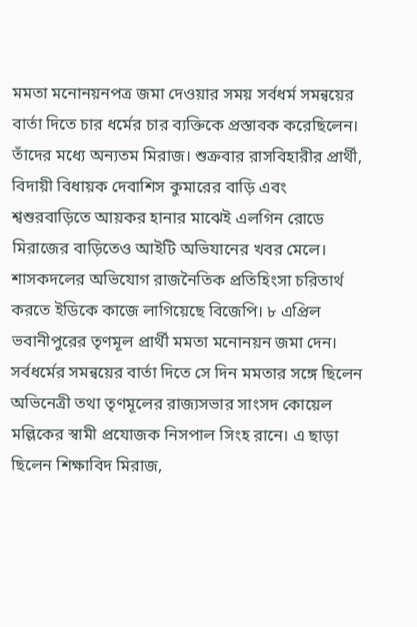মমতা মনোনয়নপত্র জমা দেওয়ার সময় সর্বধর্ম সমন্বয়ের বার্তা দিতে চার ধর্মের চার ব্যক্তিকে প্রস্তাবক করেছিলেন। তাঁদের মধ্যে অন্যতম মিরাজ। শুক্রবার রাসবিহারীর প্রার্থী, বিদায়ী বিধায়ক দেবাশিস কুমারের বাড়ি এবং শ্বশুরবাড়িতে আয়কর হানার মাঝেই এলগিন রোডে মিরাজের বাড়িতেও আইটি অভিযানের খবর মেলে। শাসকদলের অভিযোগ রাজনৈতিক প্রতিহিংসা চরিতার্থ করতে ইডিকে কাজে লাগিয়েছে বিজেপি। ৮ এপ্রিল ভবানীপুরের তৃণমূল প্রার্থী মমতা মনোনয়ন জমা দেন। সর্বধর্মের সমন্বয়ের বার্তা দিতে সে দিন মমতার সঙ্গে ছিলেন অভিনেত্রী তথা তৃণমূলের রাজ্যসভার সাংসদ কোয়েল মল্লিকের স্বামী প্রযোজক নিসপাল সিংহ রানে। এ ছাড়া ছিলেন শিক্ষাবিদ মিরাজ,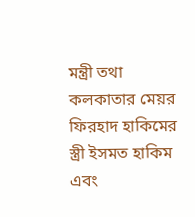মন্ত্রী তথা কলকাতার মেয়র ফিরহাদ হাকিমের স্ত্রী ইসমত হাকিম এবং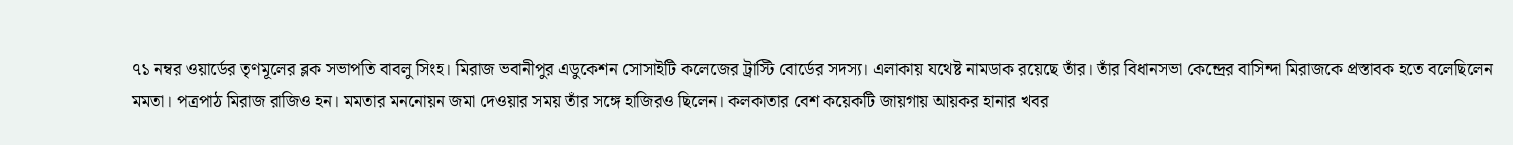৭১ নম্বর ওয়ার্ডের তৃণমূলের ব্লক সভাপতি বাবলু সিংহ। মিরাজ ভবানীপুর এডুকেশন সোসাইটি কলেজের ট্রাস্টি বোর্ডের সদস্য। এলাকায় যথেষ্ট নামডাক রয়েছে তাঁর। তাঁর বিধানসভা কেন্দ্রের বাসিন্দা মিরাজকে প্রস্তাবক হতে বলেছিলেন মমতা। পত্রপাঠ মিরাজ রাজিও হন। মমতার মননোয়ন জমা দেওয়ার সময় তাঁর সঙ্গে হাজিরও ছিলেন। কলকাতার বেশ কয়েকটি জায়গায় আয়কর হানার খবর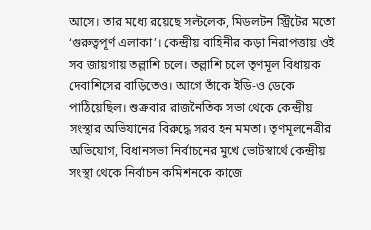আসে। তার মধ্যে রয়েছে সল্টলেক, মিডলটন স্ট্রিটের মতো ‘গুরুত্বপূর্ণ এলাকা’। কেন্দ্রীয় বাহিনীর কড়া নিরাপত্তায় ওই সব জায়গায় তল্লাশি চলে। তল্লাশি চলে তৃণমূল বিধায়ক দেবাশিসের বাড়িতেও। আগে তাঁকে ইডি-ও ডেকে পাঠিয়েছিল। শুক্রবার রাজনৈতিক সভা থেকে কেন্দ্রীয় সংস্থার অভিযানের বিরুদ্ধে সরব হন মমতা। তৃণমূলনেত্রীর অভিযোগ, বিধানসভা নির্বাচনের মুখে ভোটস্বার্থে কেন্দ্রীয় সংস্থা থেকে নির্বাচন কমিশনকে কাজে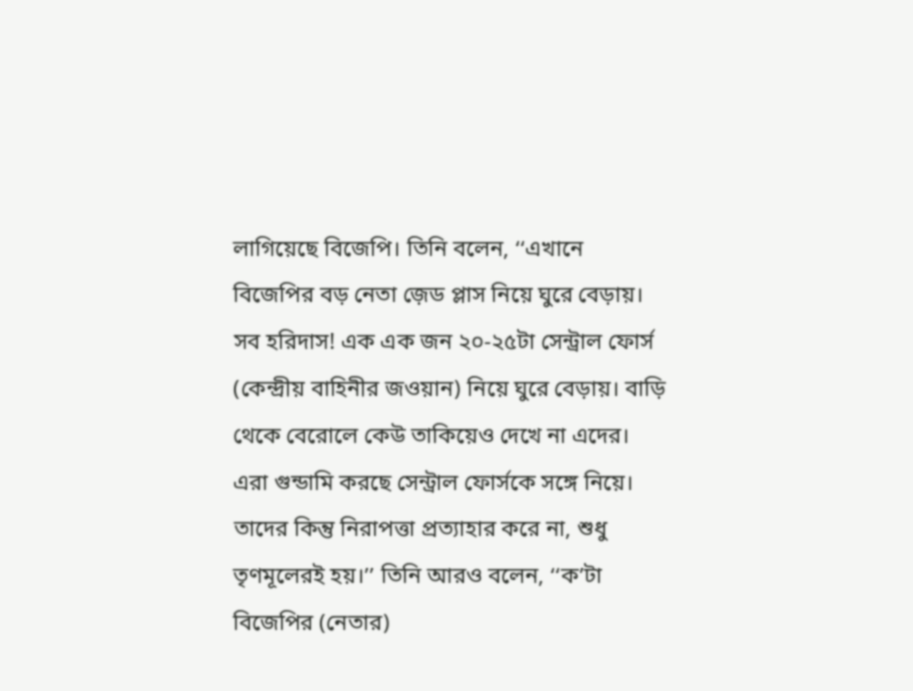লাগিয়েছে বিজেপি। তিনি বলেন, ‘‘এখানে বিজেপির বড় নেতা জ়েড প্লাস নিয়ে ঘুরে বেড়ায়। সব হরিদাস! এক এক জন ২০-২৫টা সেন্ট্রাল ফোর্স (কেন্দ্রীয় বাহিনীর জওয়ান) নিয়ে ঘুরে বেড়ায়। বাড়ি থেকে বেরোলে কেউ তাকিয়েও দেখে না এদের। এরা গুন্ডামি করছে সেন্ট্রাল ফোর্সকে সঙ্গে নিয়ে। তাদের কিন্তু নিরাপত্তা প্রত্যাহার করে না, শুধু তৃণমূলেরই হয়।’’ তিনি আরও বলেন, ‘‘ক’টা বিজেপির (নেতার)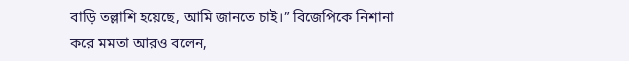বাড়ি তল্লাশি হয়েছে, আমি জানতে চাই।” বিজেপিকে নিশানা করে মমতা আরও বলেন,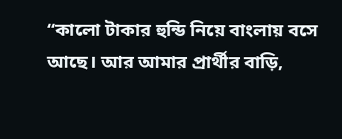‘‘কালো টাকার হুন্ডি নিয়ে বাংলায় বসে আছে। আর আমার প্রার্থীর বাড়ি,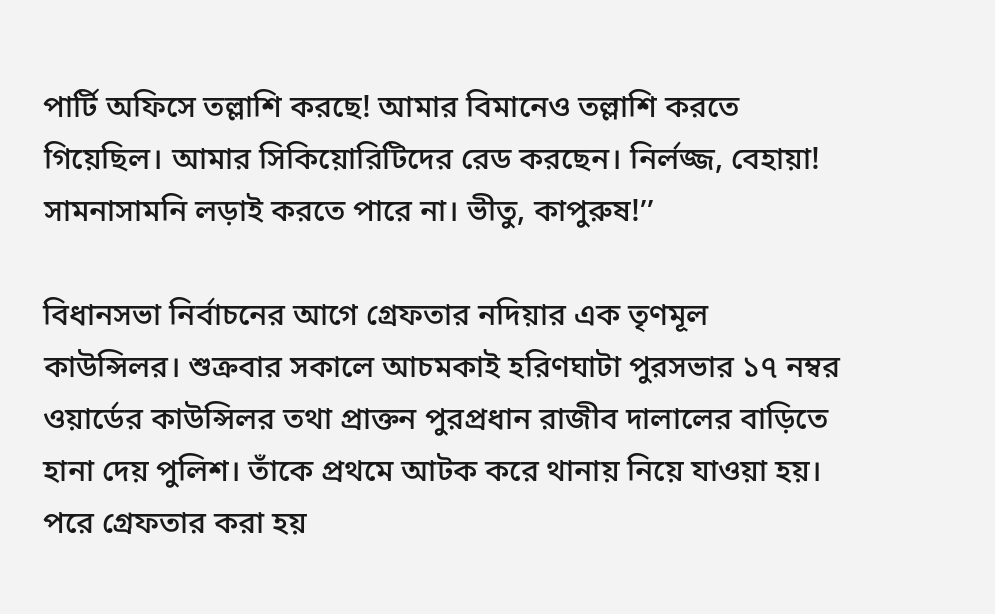পার্টি অফিসে তল্লাশি করছে! আমার বিমানেও তল্লাশি করতে গিয়েছিল। আমার সিকিয়োরিটিদের রেড করছেন। নির্লজ্জ, বেহায়া! সামনাসামনি লড়াই করতে পারে না। ভীতু, কাপুরুষ!’’

বিধানসভা নির্বাচনের আগে গ্রেফতার নদিয়ার এক তৃণমূল কাউন্সিলর। শুক্রবার সকালে আচমকাই হরিণঘাটা পুরসভার ১৭ নম্বর ওয়ার্ডের কাউন্সিলর তথা প্রাক্তন পুরপ্রধান রাজীব দালালের বাড়িতে হানা দেয় পুলিশ। তাঁকে প্রথমে আটক করে থানায় নিয়ে যাওয়া হয়। পরে গ্রেফতার করা হয়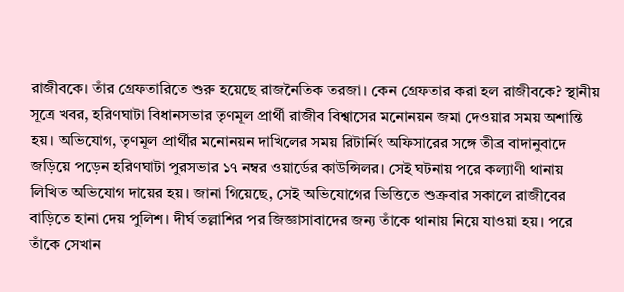রাজীবকে। তাঁর গ্রেফতারিতে শুরু হয়েছে রাজনৈতিক তরজা। কেন গ্রেফতার করা হল রাজীবকে? স্থানীয় সূত্রে খবর, হরিণঘাটা বিধানসভার তৃণমূল প্রার্থী রাজীব বিশ্বাসের মনোনয়ন জমা দেওয়ার সময় অশান্তি হয়। অভিযোগ, তৃণমূল প্রার্থীর মনোনয়ন দাখিলের সময় রিটার্নিং অফিসারের সঙ্গে তীব্র বাদানুবাদে জড়িয়ে পড়েন হরিণঘাটা পুরসভার ১৭ নম্বর ওয়ার্ডের কাউন্সিলর। সেই ঘটনায় পরে কল্যাণী থানায় লিখিত অভিযোগ দায়ের হয়। জানা গিয়েছে, সেই অভিযোগের ভিত্তিতে শুক্রবার সকালে রাজীবের বাড়িতে হানা দেয় পুলিশ। দীর্ঘ তল্লাশির পর জিজ্ঞাসাবাদের জন্য তাঁকে থানায় নিয়ে যাওয়া হয়। পরে তাঁকে সেখান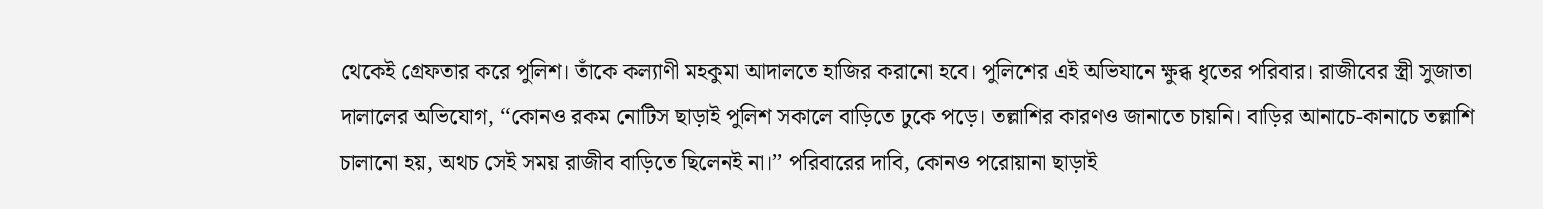থেকেই গ্রেফতার করে পুলিশ। তাঁকে কল্যাণী মহকুমা আদালতে হাজির করানো হবে। পুলিশের এই অভিযানে ক্ষুব্ধ ধৃতের পরিবার। রাজীবের স্ত্রী সুজাতা দালালের অভিযোগ, ‘‘কোনও রকম নোটিস ছাড়াই পুলিশ সকালে বাড়িতে ঢুকে পড়ে। তল্লাশির কারণও জানাতে চায়নি। বাড়ির আনাচে-কানাচে তল্লাশি চালানো হয়, অথচ সেই সময় রাজীব বাড়িতে ছিলেনই না।’’ পরিবারের দাবি, কোনও পরোয়ানা ছাড়াই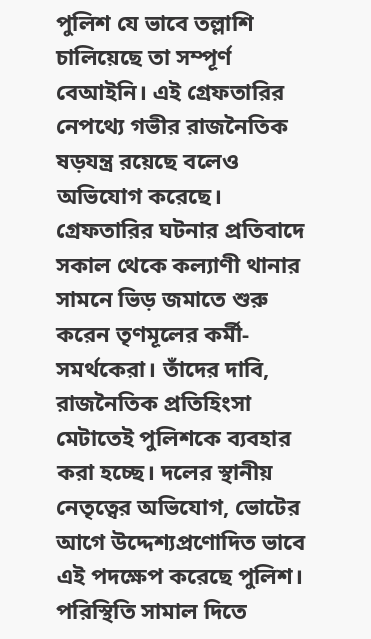পুলিশ যে ভাবে তল্লাশি চালিয়েছে তা সম্পূর্ণ বেআইনি। এই গ্রেফতারির নেপথ্যে গভীর রাজনৈতিক ষড়যন্ত্র রয়েছে বলেও অভিযোগ করেছে। গ্রেফতারির ঘটনার প্রতিবাদে সকাল থেকে কল্যাণী থানার সামনে ভিড় জমাতে শুরু করেন তৃণমূলের কর্মী-সমর্থকেরা। তাঁদের দাবি, রাজনৈতিক প্রতিহিংসা মেটাতেই পুলিশকে ব্যবহার করা হচ্ছে। দলের স্থানীয় নেতৃত্বের অভিযোগ, ভোটের আগে উদ্দেশ্যপ্রণোদিত ভাবে এই পদক্ষেপ করেছে পুলিশ। পরিস্থিতি সামাল দিতে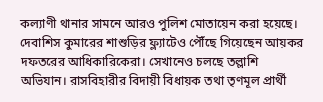কল্যাণী থানার সামনে আরও পুলিশ মোতায়েন করা হয়েছে।
দেবাশিস কুমারের শাশুড়ির ফ্ল্যাটেও পৌঁছে গিয়েছেন আয়কর দফতরের আধিকারিকেরা। সেখানেও চলছে তল্লাশি অভিযান। রাসবিহারীর বিদায়ী বিধায়ক তথা তৃণমূল প্রার্থী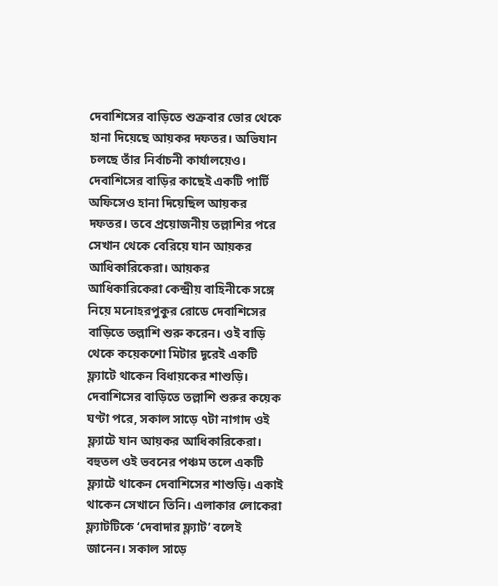দেবাশিসের বাড়িতে শুক্রবার ভোর থেকে হানা দিয়েছে আয়কর দফতর। অভিযান চলছে তাঁর নির্বাচনী কার্যালয়েও। দেবাশিসের বাড়ির কাছেই একটি পার্টি অফিসেও হানা দিয়েছিল আয়কর দফতর। তবে প্রয়োজনীয় তল্লাশির পরে সেখান থেকে বেরিয়ে যান আয়কর আধিকারিকেরা। আয়কর আধিকারিকেরা কেন্দ্রীয় বাহিনীকে সঙ্গে নিয়ে মনোহরপুকুর রোডে দেবাশিসের বাড়িতে তল্লাশি শুরু করেন। ওই বাড়ি থেকে কয়েকশো মিটার দূরেই একটি ফ্ল্যাটে থাকেন বিধায়কের শাশুড়ি। দেবাশিসের বাড়িতে তল্লাশি শুরুর কয়েক ঘণ্টা পরে, সকাল সাড়ে ৭টা নাগাদ ওই ফ্ল্যাটে যান আয়কর আধিকারিকেরা। বহুতল ওই ভবনের পঞ্চম তলে একটি ফ্ল্যাটে থাকেন দেবাশিসের শাশুড়ি। একাই থাকেন সেখানে তিনি। এলাকার লোকেরা ফ্ল্যাটটিকে ‘দেবাদার ফ্ল্যাট’ বলেই জানেন। সকাল সাড়ে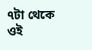৭টা থেকে ওই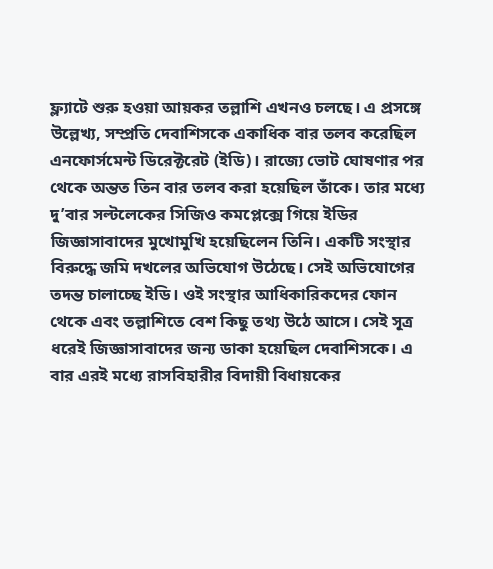ফ্ল্যাটে শুরু হওয়া আয়কর তল্লাশি এখনও চলছে। এ প্রসঙ্গে উল্লেখ্য, সম্প্রতি দেবাশিসকে একাধিক বার তলব করেছিল এনফোর্সমেন্ট ডিরেক্টরেট (ইডি)। রাজ্যে ভোট ঘোষণার পর থেকে অন্তত তিন বার তলব করা হয়েছিল তাঁকে। তার মধ্যে দু’বার সল্টলেকের সিজিও কমপ্লেক্সে গিয়ে ইডির জিজ্ঞাসাবাদের মুখোমুখি হয়েছিলেন তিনি। একটি সংস্থার বিরুদ্ধে জমি দখলের অভিযোগ উঠেছে। সেই অভিযোগের তদন্ত চালাচ্ছে ইডি। ওই সংস্থার আধিকারিকদের ফোন থেকে এবং তল্লাশিতে বেশ কিছু তথ্য উঠে আসে। সেই সূত্র ধরেই জিজ্ঞাসাবাদের জন্য ডাকা হয়েছিল দেবাশিসকে। এ বার এরই মধ্যে রাসবিহারীর বিদায়ী বিধায়কের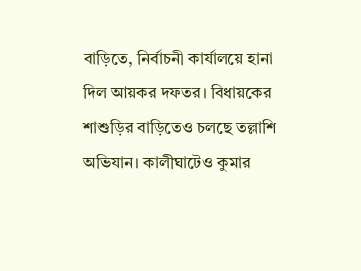বাড়িতে, নির্বাচনী কার্যালয়ে হানা দিল আয়কর দফতর। বিধায়কের শাশুড়ির বাড়িতেও চলছে তল্লাশি অভিযান। কালীঘাটেও কুমার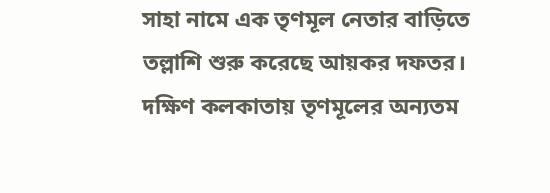সাহা নামে এক তৃণমূল নেতার বাড়িতে তল্লাশি শুরু করেছে আয়কর দফতর। দক্ষিণ কলকাতায় তৃণমূলের অন্যতম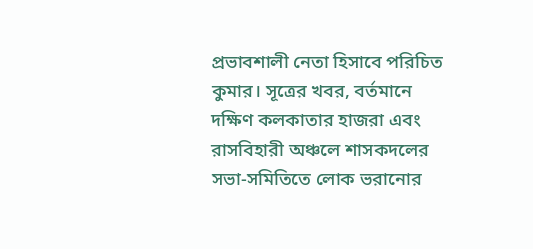প্রভাবশালী নেতা হিসাবে পরিচিত কুমার। সূত্রের খবর, বর্তমানে দক্ষিণ কলকাতার হাজরা এবং রাসবিহারী অঞ্চলে শাসকদলের সভা-সমিতিতে লোক ভরানোর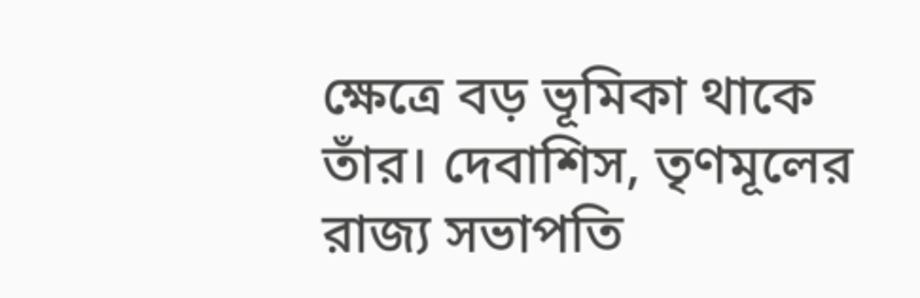ক্ষেত্রে বড় ভূমিকা থাকে তাঁর। দেবাশিস, তৃণমূলের রাজ্য সভাপতি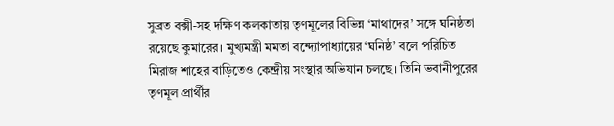সুব্রত বক্সী-সহ দক্ষিণ কলকাতায় তৃণমূলের বিভিন্ন ‘মাথাদের’ সঙ্গে ঘনিষ্ঠতা রয়েছে কুমারের। মুখ্যমন্ত্রী মমতা বন্দ্যোপাধ্যায়ের ‘ঘনিষ্ঠ’ বলে পরিচিত মিরাজ শাহের বাড়িতেও কেন্দ্রীয় সংস্থার অভিযান চলছে। তিনি ভবানীপুরের তৃণমূল প্রার্থীর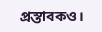প্রস্তাবকও।